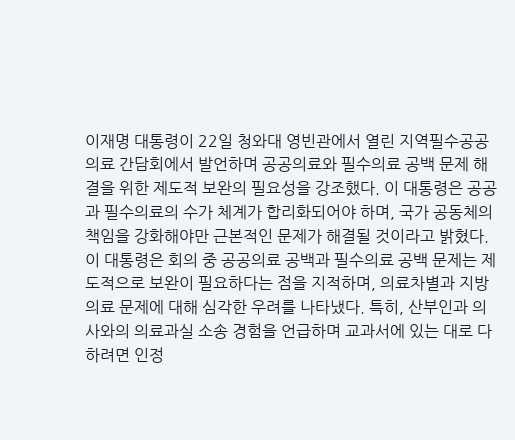이재명 대통령이 22일 청와대 영빈관에서 열린 지역필수공공의료 간담회에서 발언하며 공공의료와 필수의료 공백 문제 해결을 위한 제도적 보완의 필요성을 강조했다. 이 대통령은 공공과 필수의료의 수가 체계가 합리화되어야 하며, 국가 공동체의 책임을 강화해야만 근본적인 문제가 해결될 것이라고 밝혔다.
이 대통령은 회의 중 공공의료 공백과 필수의료 공백 문제는 제도적으로 보완이 필요하다는 점을 지적하며, 의료차별과 지방의료 문제에 대해 심각한 우려를 나타냈다. 특히, 산부인과 의사와의 의료과실 소송 경험을 언급하며 교과서에 있는 대로 다 하려면 인정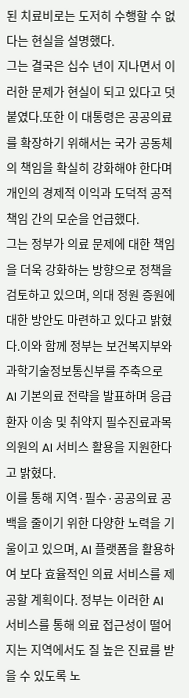된 치료비로는 도저히 수행할 수 없다는 현실을 설명했다.
그는 결국은 십수 년이 지나면서 이러한 문제가 현실이 되고 있다고 덧붙였다.또한 이 대통령은 공공의료를 확장하기 위해서는 국가 공동체의 책임을 확실히 강화해야 한다며 개인의 경제적 이익과 도덕적 공적 책임 간의 모순을 언급했다.
그는 정부가 의료 문제에 대한 책임을 더욱 강화하는 방향으로 정책을 검토하고 있으며, 의대 정원 증원에 대한 방안도 마련하고 있다고 밝혔다.이와 함께 정부는 보건복지부와 과학기술정보통신부를 주축으로 AI 기본의료 전략을 발표하며 응급환자 이송 및 취약지 필수진료과목 의원의 AI 서비스 활용을 지원한다고 밝혔다.
이를 통해 지역·필수·공공의료 공백을 줄이기 위한 다양한 노력을 기울이고 있으며, AI 플랫폼을 활용하여 보다 효율적인 의료 서비스를 제공할 계획이다. 정부는 이러한 AI 서비스를 통해 의료 접근성이 떨어지는 지역에서도 질 높은 진료를 받을 수 있도록 노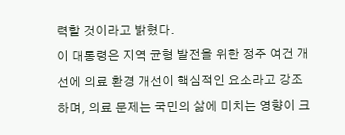력할 것이라고 밝혔다.
이 대통령은 지역 균형 발전을 위한 정주 여건 개선에 의료 환경 개선이 핵심적인 요소라고 강조하며, 의료 문제는 국민의 삶에 미치는 영향이 크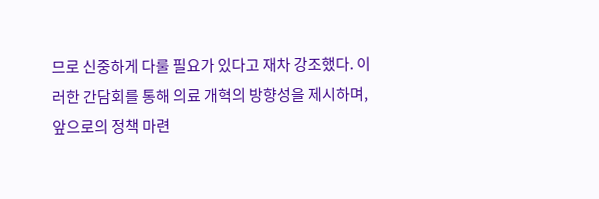므로 신중하게 다룰 필요가 있다고 재차 강조했다. 이러한 간담회를 통해 의료 개혁의 방향성을 제시하며, 앞으로의 정책 마련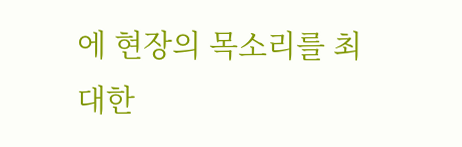에 현장의 목소리를 최대한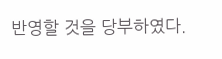반영할 것을 당부하였다.